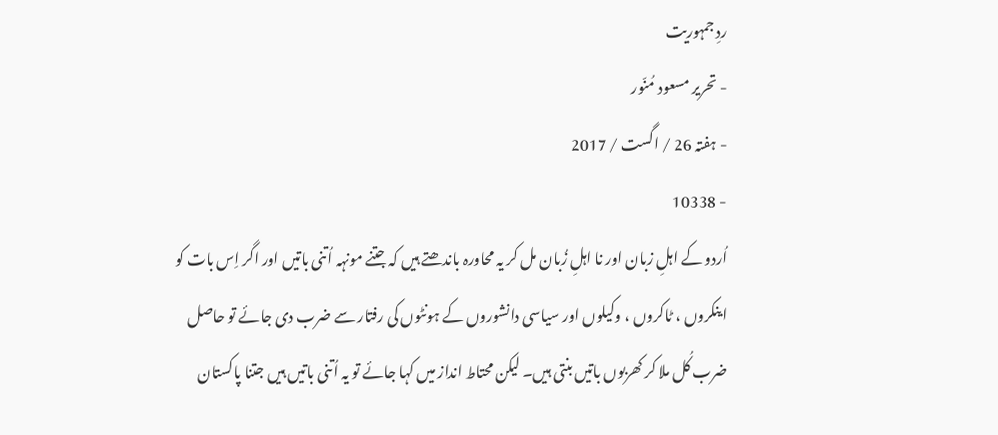ردِ جمہوریت
- تحریر مسعود مُنّور
- ہفتہ 26 / اگست / 2017
- 10338
اُردو کے اہلِ زبان اور نا اہلِ زُبان مل کر یہ محاورہ باندھتے ہیں کہ جتنے مونہہ اُتنی باتیں اور اگر اِس بات کو اینکروں ، ٹاکروں ، وکیلوں اور سیاسی دانشوروں کے ہونٹوں کی رفتار سے ضرب دی جائے تو حاصل ضرب کُل ملا کر کھربوں باتیں بنتی ہیں۔ لیکن محتاط انداز میں کہا جائے تو یہ اُتنی باتیں ہیں جتنا پاکستان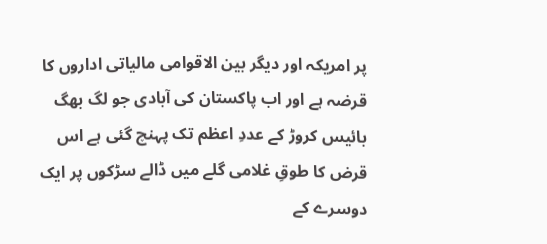پر امریکہ اور دیگر بین الاقوامی مالیاتی اداروں کا قرضہ ہے اور اب پاکستان کی آبادی جو لگ بھگ بائیس کروڑ کے عددِ اعظم تک پہنچ گئی ہے اس قرض کا طوقِ غلامی گلے میں ڈالے سڑکوں پر ایک دوسرے کے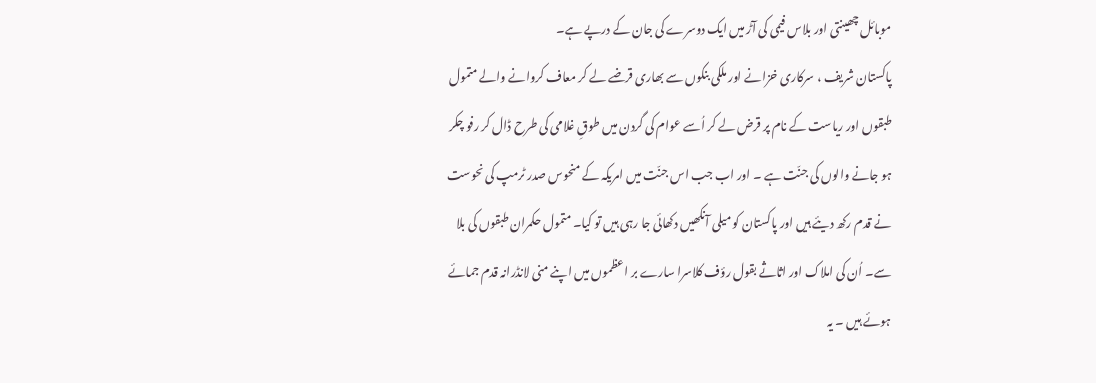موبائل چھینتی اور بلاس فیمی کی آڑ میں ایک دوسرے کی جان کے درپے ہے۔
پاکستان شریف ، سرکاری خزانے اور ملکی بنکوں سے بھاری قرضے لے کر معاف کروانے والے متمول طبقوں اور ریاست کے نام پر قرض لے کر اُسے عوام کی گردن میں طوقِ غلامی کی طرح ڈال کر رفو چکر ہو جانے والوں کی جنّت ہے ۔ اور اب جب اس جنّت میں امریکہ کے منحوس صدر ٹرمپ کی نحوست نے قدم رکھ دیئے ہیں اور پاکستان کو میلی آنکھیں دکھائی جا رہی ہیں تو کیا۔ متمول حکمران طبقوں کی بلا سے۔ اُن کی املاک اور اثاثے بقول رؤف کلاسرا سارے بر اعظموں میں اپنے منی لانڈرانہ قدم جمائے ہوئے ہیں ۔ یہ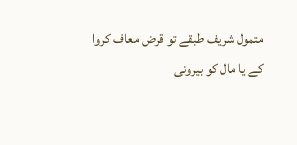متمول شریف طبقے تو قرض معاف کروا کے یا مال کو بیرونی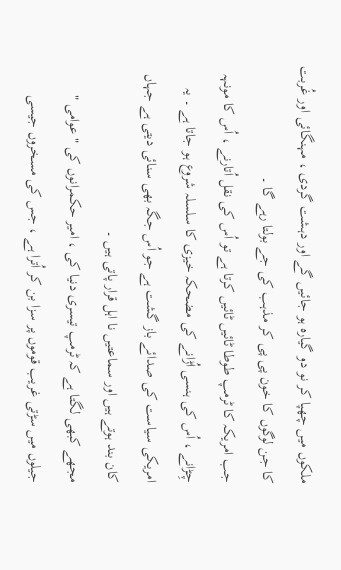ملکوں میں چھپا کر نو دو گیارہ ہو جائیں گے اور دہشت گردی ، مہنگائی اور غُربت کا جن لوگوں کا خون پی پی کر مذہب کی جے بولتا رہے گا ۔
جب امریکہ کا ٹرمپ طوطا ٹائیں ٹائیں کرتا ہے تو اُس کی نقل اُتارنے ، اُس کا مونہہ چِڑانے ، اُس کی ہنسی اُڑانے کی مضحکہ خیزی کا سلسلہ شروع ہو جاتا ہے ۔ یہ امریکی سیاست کی صدائے باز گشت ہے جو اُس جگہ بھی سنائی دیتی ہے جہاں کان بند ہوتے ہیں اور سماعتیں نا اہل قرار پاتی ہیں ۔
مجھے کبھی لگتا ہے کہ ٹرمپ تیسری دنیا کی ، امیر حکمرانوں کی " عوامی " جیلوں میں سڑتی غریب قوموں پر سزا بن کر اُترا ہے ، جس کی مسخروں جیسی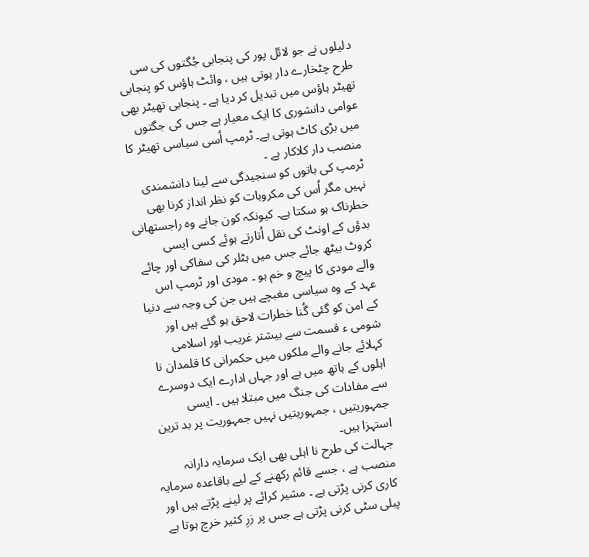دلیلوں نے جو لائل پور کی پنجابی جُگتوں کی سی طرح چٹخارے دار ہوتی ہیں ، وائٹ ہاؤس کو پنجابی تھیٹر ہاؤس میں تبدیل کر دیا ہے ۔ پنجابی تھیٹر بھی عوامی دانشوری کا ایک معیار ہے جس کی جگتوں میں بڑی کاٹ ہوتی ہے۔ ٹرمپ اُسی سیاسی تھیٹر کا منصب دار کلاکار ہے ۔
ٹرمپ کی باتوں کو سنجیدگی سے لینا دانشمندی نہیں مگر اُس کی مکروہات کو نظر انداز کرنا بھی خطرناک ہو سکتا ہے۔ کیونکہ کون جانے وہ راجستھانی بدؤں کے اونٹ کی نقل اُتارتے ہوئے کسی ایسی کروٹ بیٹھ جائے جس میں ہٹلر کی سفاکی اور چائے والے مودی کا پیچ و خم ہو ۔ مودی اور ٹرمپ اس عہد کے وہ سیاسی مغبچے ہیں جن کی وجہ سے دنیا کے امن کو گئی گُنا خطرات لاحق ہو گئے ہیں اور شومی ء قسمت سے بیشتر غریب اور اسلامی کہلائے جانے والے ملکوں میں حکمرانی کا قلمدان نا اہلوں کے ہاتھ میں ہے اور جہاں ادارے ایک دوسرے سے مفادات کی جنگ میں مبتلا ہیں ۔ ایسی جمہوریتیں ، جمہوریتیں نہیں جمہوریت پر بد ترین استہزا ہیں۔
جہالت کی طرح نا اہلی بھی ایک سرمایہ دارانہ منصب ہے ، جسے قائم رکھنے کے لیے باقاعدہ سرمایہ کاری کرنی پڑتی ہے ۔ مشیر کرائے پر لینے پڑتے ہیں اور پبلی سٹی کرنی پڑتی ہے جس پر زرِ کثیر خرچ ہوتا ہے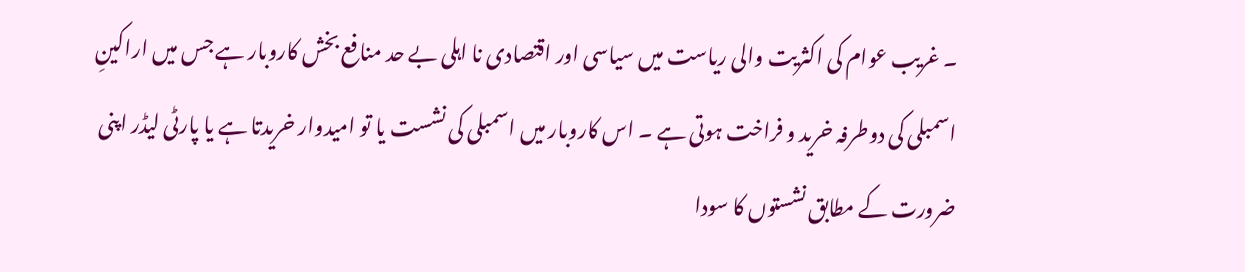۔ غریب عوام کی اکثریت والی ریاست میں سیاسی اور اقتصادی نا اہلی بے حد منافع بخش کاروبار ہے جس میں اراکینِ اسمبلی کی دوطرفہ خرید و فراخت ہوتی ہے ۔ اس کاروبار میں اسمبلی کی نشست یا تو امیدوار خریدتا ہے یا پارٹی لیڈر اپنی ضرورت کے مطابق نشستوں کا سودا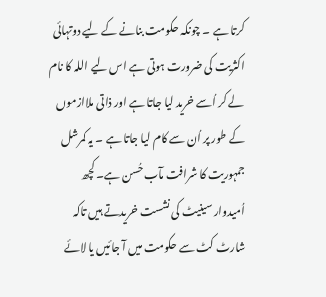کرتا ہے ۔ چونکہ حکومت بنانے کے لیے دوتہائی اکثریت کی ضرورت ہوتی ہے اس لیے اللہ کا نام لے کر اُسے خرید لیا جاتا ہے اور ذاتی ملاازموں کے طور پر اُن سے کام لیا جاتا ہے ۔ یہ کمرشل جمہوریت کا شرافت مآب حُسن ہے۔ کچھ اُمیدوار سینیٹ کی نشست خریدتے ہیں تاکہ شارٹ کٹ سے حکومت میں آ جائیں یا لائے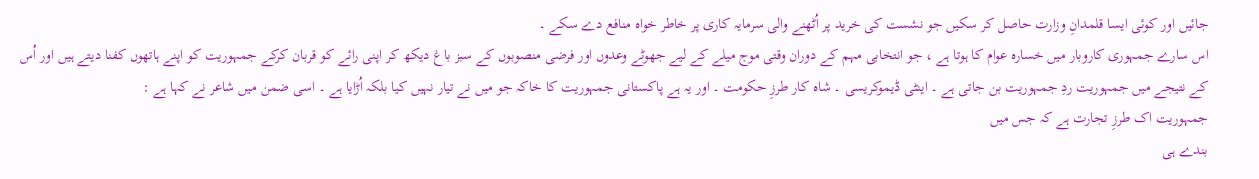جائیں اور کوئی ایسا قلمدانِ وزارت حاصل کر سکیں جو نشست کی خرید پر اُٹھنے والی سرمایہ کاری پر خاطر خواہ منافع دے سکے ۔
اس سارے جمہوری کاروبار میں خسارہ عوام کا ہوتا ہے ، جو انتخابی مہم کے دوران وقتی موج میلے کے لیے جھوٹے وعدوں اور فرضی منصوبوں کے سبز باغ دیکھ کر اپنی رائے کو قربان کرکے جمہوریت کو اپنے ہاتھوں کفنا دیتے ہیں اور اُس کے نتیجے میں جمہوریت ردِ جمہوریت بن جاتی ہے ۔ اینٹی ڈیموکریسی ۔ شاہ کار طرزِ حکومت ۔ اور یہ ہے پاکستانی جمہوریت کا خاکہ جو میں نے تیار نہیں کیا بلکہ اُڑایا ہے ۔ اسی ضمن میں شاعر نے کہا ہے :
جمہوریت اک طرزِ تجارت ہے کہ جس میں
بندے ہی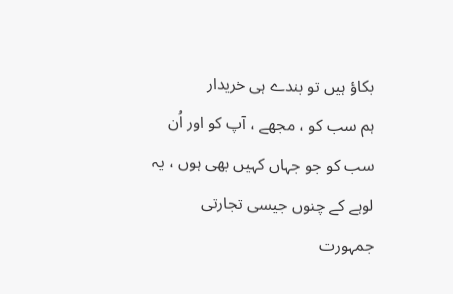بکاؤ ہیں تو بندے ہی خریدار
ہم سب کو ، مجھے ، آپ کو اور اُن سب کو جو جہاں کہیں بھی ہوں ، یہ لوہے کے چنوں جیسی تجارتی جمہورت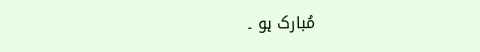مُبارک ہو ۔